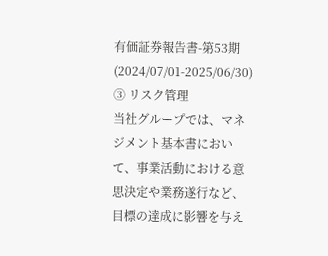有価証券報告書-第53期(2024/07/01-2025/06/30)
③ リスク管理
当社グループでは、マネジメント基本書において、事業活動における意思決定や業務遂行など、目標の達成に影響を与え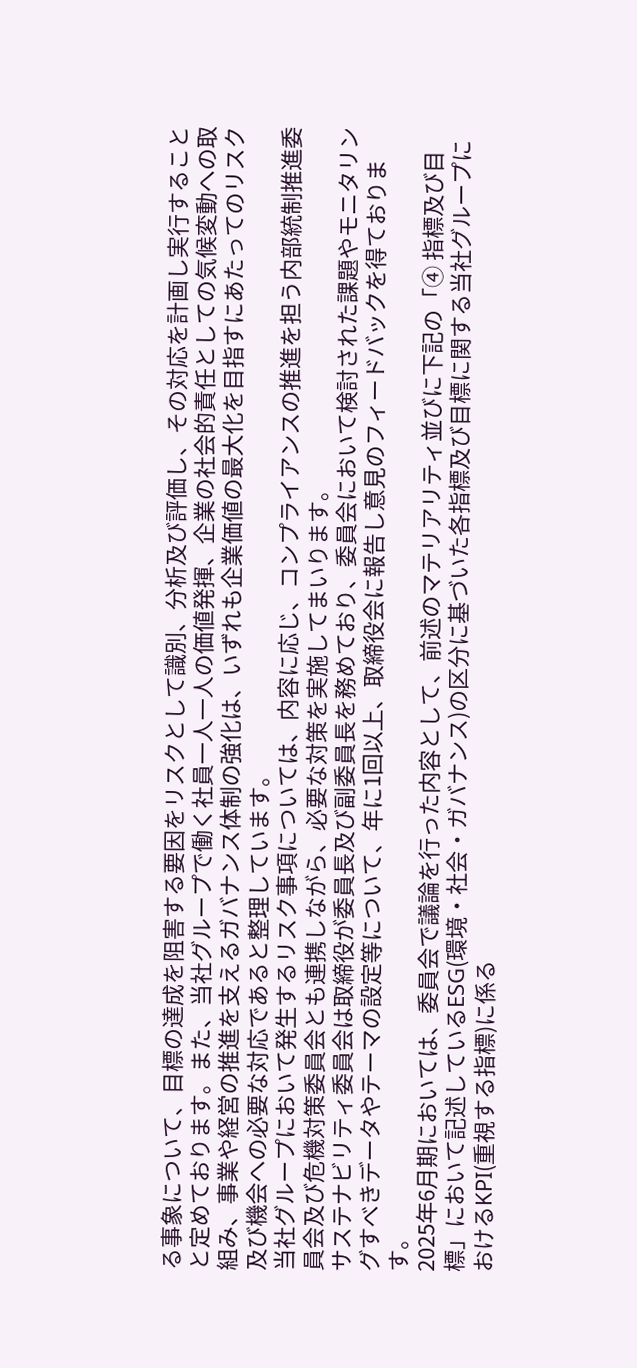る事象について、目標の達成を阻害する要因をリスクとして識別、分析及び評価し、その対応を計画し実行することと定めております。また、当社グループで働く社員一人一人の価値発揮、企業の社会的責任としての気候変動への取組み、事業や経営の推進を支えるガバナンス体制の強化は、いずれも企業価値の最大化を目指すにあたってのリスク及び機会への必要な対応であると整理しています。
当社グループにおいて発生するリスク事項については、内容に応じ、コンプライアンスの推進を担う内部統制推進委員会及び危機対策委員会とも連携しながら、必要な対策を実施してまいります。
サステナビリティ委員会は取締役が委員長及び副委員長を務めており、委員会において検討された課題やモニタリングすべきデータやテーマの設定等について、年に1回以上、取締役会に報告し意見のフィードバックを得ております。
2025年6月期においては、委員会で議論を行った内容として、前述のマテリアリティ並びに下記の「④ 指標及び目標」において記述しているESG(環境・社会・ガバナンス)の区分に基づいた各指標及び目標に関する当社グループにおけるKPI(重視する指標)に係る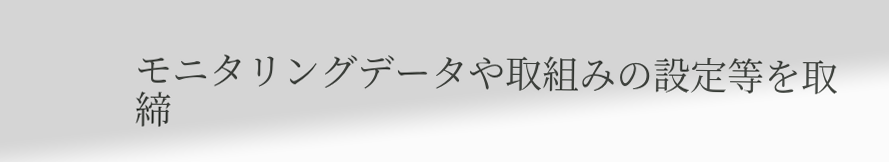モニタリングデータや取組みの設定等を取締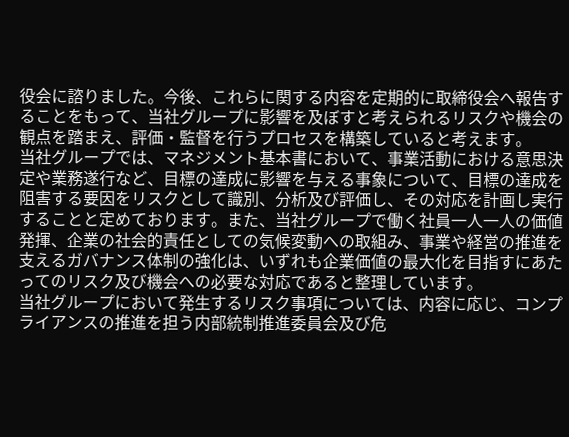役会に諮りました。今後、これらに関する内容を定期的に取締役会へ報告することをもって、当社グループに影響を及ぼすと考えられるリスクや機会の観点を踏まえ、評価・監督を行うプロセスを構築していると考えます。
当社グループでは、マネジメント基本書において、事業活動における意思決定や業務遂行など、目標の達成に影響を与える事象について、目標の達成を阻害する要因をリスクとして識別、分析及び評価し、その対応を計画し実行することと定めております。また、当社グループで働く社員一人一人の価値発揮、企業の社会的責任としての気候変動への取組み、事業や経営の推進を支えるガバナンス体制の強化は、いずれも企業価値の最大化を目指すにあたってのリスク及び機会への必要な対応であると整理しています。
当社グループにおいて発生するリスク事項については、内容に応じ、コンプライアンスの推進を担う内部統制推進委員会及び危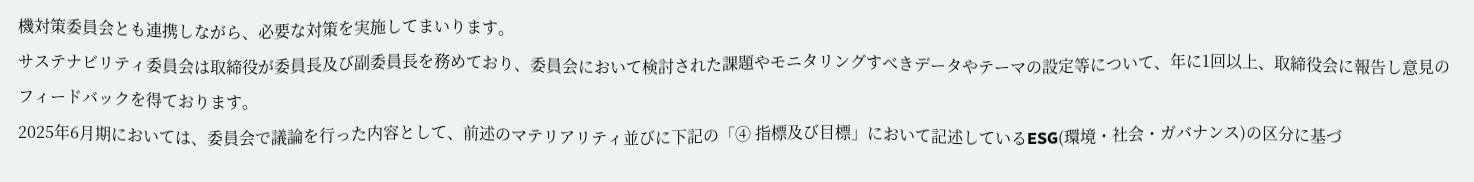機対策委員会とも連携しながら、必要な対策を実施してまいります。
サステナビリティ委員会は取締役が委員長及び副委員長を務めており、委員会において検討された課題やモニタリングすべきデータやテーマの設定等について、年に1回以上、取締役会に報告し意見のフィードバックを得ております。
2025年6月期においては、委員会で議論を行った内容として、前述のマテリアリティ並びに下記の「④ 指標及び目標」において記述しているESG(環境・社会・ガバナンス)の区分に基づ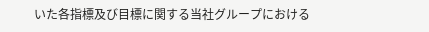いた各指標及び目標に関する当社グループにおける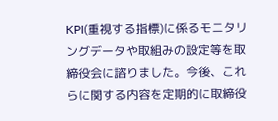KPI(重視する指標)に係るモニタリングデータや取組みの設定等を取締役会に諮りました。今後、これらに関する内容を定期的に取締役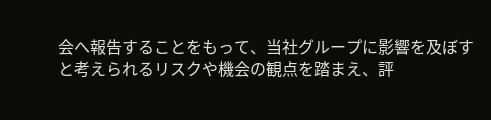会へ報告することをもって、当社グループに影響を及ぼすと考えられるリスクや機会の観点を踏まえ、評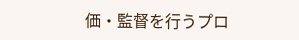価・監督を行うプロ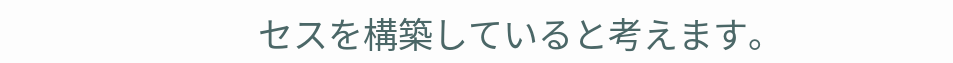セスを構築していると考えます。